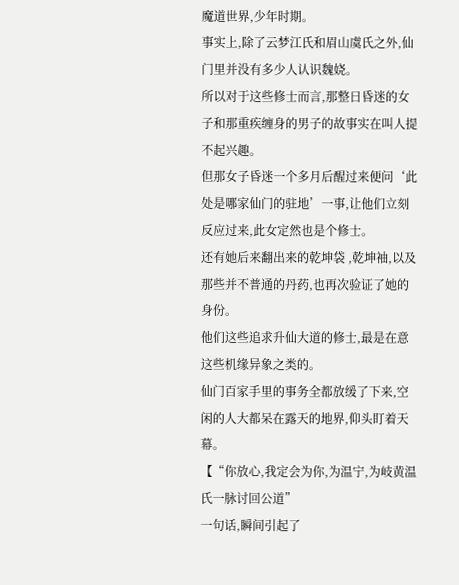魔道世界,少年时期。
事实上,除了云梦江氏和眉山虞氏之外,仙门里并没有多少人认识魏娆。
所以对于这些修士而言,那整日昏迷的女子和那重疾缠身的男子的故事实在叫人提不起兴趣。
但那女子昏迷一个多月后醒过来便问‘此处是哪家仙门的驻地’一事,让他们立刻反应过来,此女定然也是个修士。
还有她后来翻出来的乾坤袋 ,乾坤袖,以及那些并不普通的丹药,也再次验证了她的身份。
他们这些追求升仙大道的修士,最是在意这些机缘异象之类的。
仙门百家手里的事务全都放缓了下来,空闲的人大都呆在露天的地界,仰头盯着天幕。
【“你放心,我定会为你,为温宁,为岐黄温氏一脉讨回公道”
一句话,瞬间引起了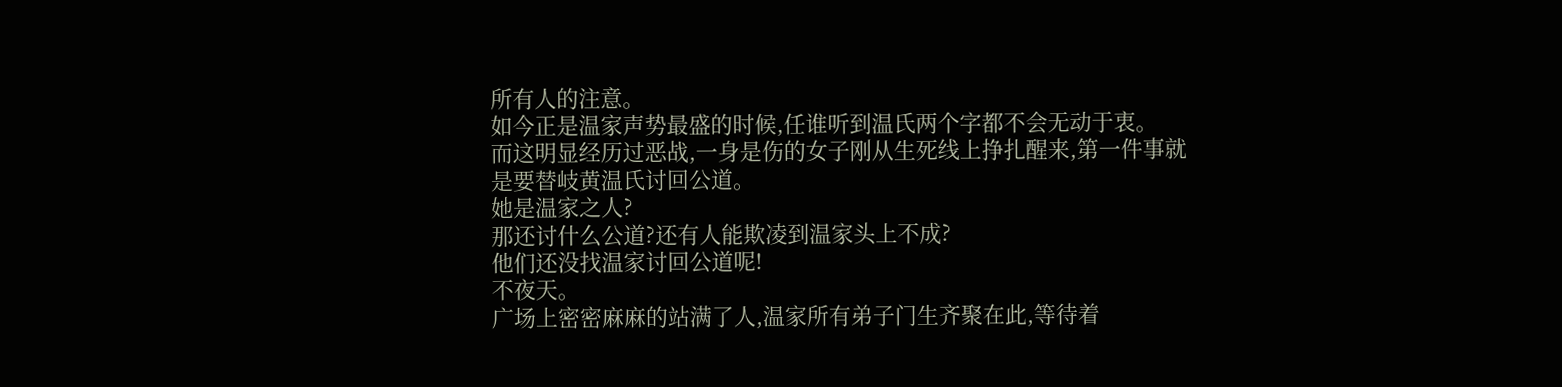所有人的注意。
如今正是温家声势最盛的时候,任谁听到温氏两个字都不会无动于衷。
而这明显经历过恶战,一身是伤的女子刚从生死线上挣扎醒来,第一件事就是要替岐黄温氏讨回公道。
她是温家之人?
那还讨什么公道?还有人能欺凌到温家头上不成?
他们还没找温家讨回公道呢!
不夜天。
广场上密密麻麻的站满了人,温家所有弟子门生齐聚在此,等待着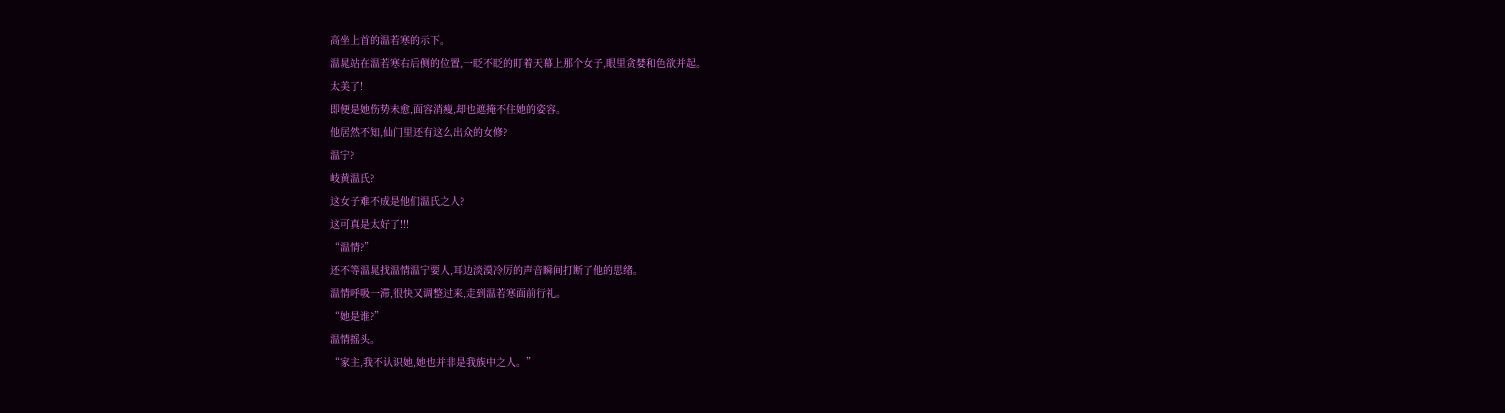高坐上首的温若寒的示下。
温晁站在温若寒右后侧的位置,一眨不眨的盯着天幕上那个女子,眼里贪婪和色欲并起。
太美了!
即便是她伤势未愈,面容消瘦,却也遮掩不住她的姿容。
他居然不知,仙门里还有这么出众的女修?
温宁?
岐黄温氏?
这女子难不成是他们温氏之人?
这可真是太好了!!!
“温情?”
还不等温晁找温情温宁要人,耳边淡漠冷厉的声音瞬间打断了他的思绪。
温情呼吸一滞,很快又调整过来,走到温若寒面前行礼。
“她是谁?”
温情摇头。
“家主,我不认识她,她也并非是我族中之人。”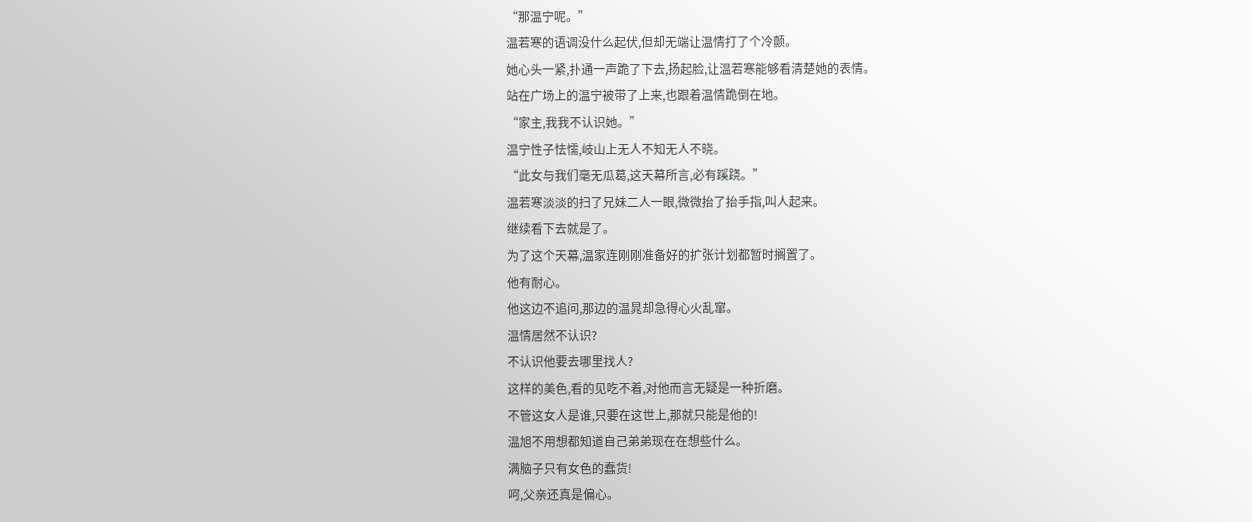“那温宁呢。”
温若寒的语调没什么起伏,但却无端让温情打了个冷颤。
她心头一紧,扑通一声跪了下去,扬起脸,让温若寒能够看清楚她的表情。
站在广场上的温宁被带了上来,也跟着温情跪倒在地。
“家主,我我不认识她。”
温宁性子怯懦,岐山上无人不知无人不晓。
“此女与我们毫无瓜葛,这天幕所言,必有蹊跷。”
温若寒淡淡的扫了兄妹二人一眼,微微抬了抬手指,叫人起来。
继续看下去就是了。
为了这个天幕,温家连刚刚准备好的扩张计划都暂时搁置了。
他有耐心。
他这边不追问,那边的温晁却急得心火乱窜。
温情居然不认识?
不认识他要去哪里找人?
这样的美色,看的见吃不着,对他而言无疑是一种折磨。
不管这女人是谁,只要在这世上,那就只能是他的!
温旭不用想都知道自己弟弟现在在想些什么。
满脑子只有女色的蠢货!
呵,父亲还真是偏心。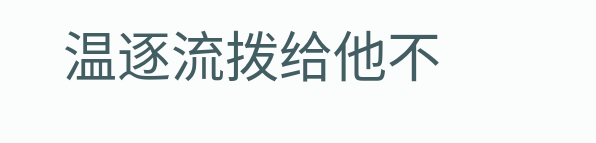温逐流拨给他不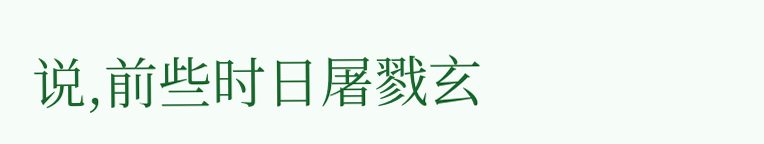说,前些时日屠戮玄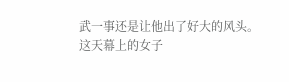武一事还是让他出了好大的风头。
这天幕上的女子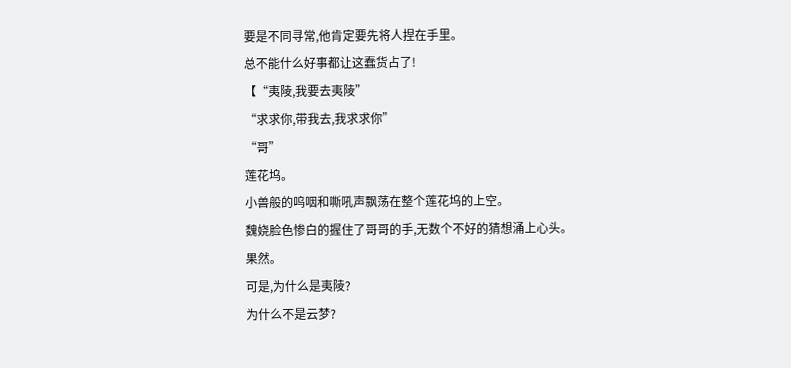要是不同寻常,他肯定要先将人捏在手里。
总不能什么好事都让这蠢货占了!
【“夷陵,我要去夷陵”
“求求你,带我去,我求求你”
“哥”
莲花坞。
小兽般的呜咽和嘶吼声飘荡在整个莲花坞的上空。
魏娆脸色惨白的握住了哥哥的手,无数个不好的猜想涌上心头。
果然。
可是,为什么是夷陵?
为什么不是云梦?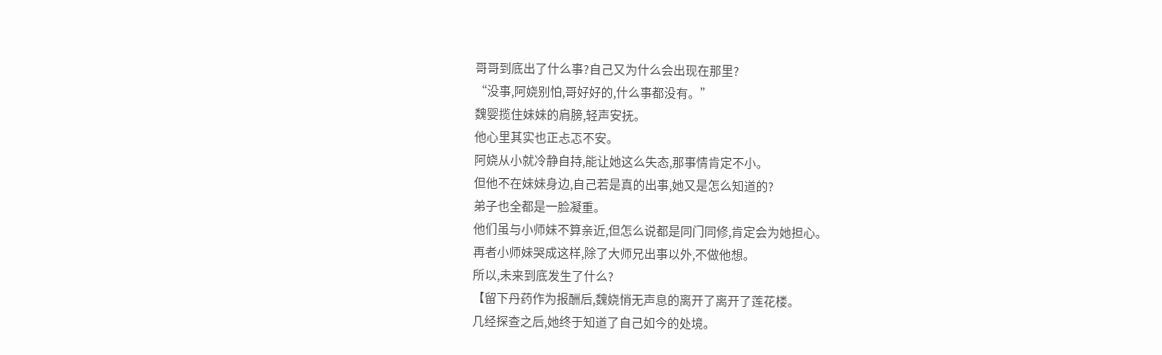哥哥到底出了什么事?自己又为什么会出现在那里?
“没事,阿娆别怕,哥好好的,什么事都没有。”
魏婴揽住妹妹的肩膀,轻声安抚。
他心里其实也正忐忑不安。
阿娆从小就冷静自持,能让她这么失态,那事情肯定不小。
但他不在妹妹身边,自己若是真的出事,她又是怎么知道的?
弟子也全都是一脸凝重。
他们虽与小师妹不算亲近,但怎么说都是同门同修,肯定会为她担心。
再者小师妹哭成这样,除了大师兄出事以外,不做他想。
所以,未来到底发生了什么?
【留下丹药作为报酬后,魏娆悄无声息的离开了离开了莲花楼。
几经探查之后,她终于知道了自己如今的处境。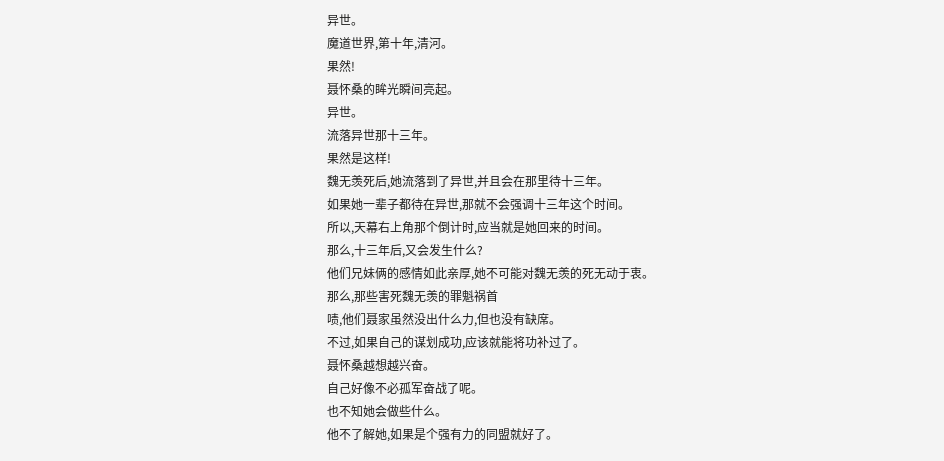异世。
魔道世界,第十年,清河。
果然!
聂怀桑的眸光瞬间亮起。
异世。
流落异世那十三年。
果然是这样!
魏无羡死后,她流落到了异世,并且会在那里待十三年。
如果她一辈子都待在异世,那就不会强调十三年这个时间。
所以,天幕右上角那个倒计时,应当就是她回来的时间。
那么,十三年后,又会发生什么?
他们兄妹俩的感情如此亲厚,她不可能对魏无羡的死无动于衷。
那么,那些害死魏无羡的罪魁祸首
啧,他们聂家虽然没出什么力,但也没有缺席。
不过,如果自己的谋划成功,应该就能将功补过了。
聂怀桑越想越兴奋。
自己好像不必孤军奋战了呢。
也不知她会做些什么。
他不了解她,如果是个强有力的同盟就好了。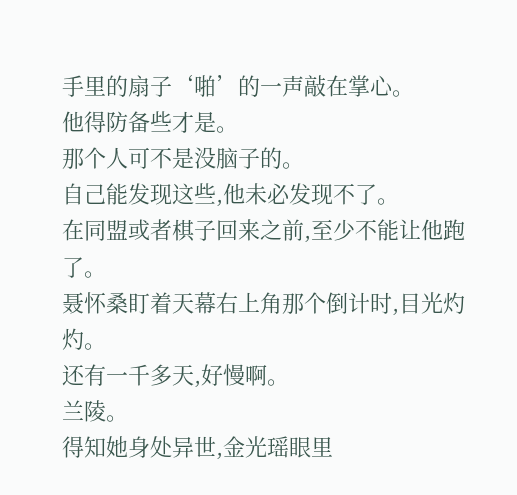手里的扇子‘啪’的一声敲在掌心。
他得防备些才是。
那个人可不是没脑子的。
自己能发现这些,他未必发现不了。
在同盟或者棋子回来之前,至少不能让他跑了。
聂怀桑盯着天幕右上角那个倒计时,目光灼灼。
还有一千多天,好慢啊。
兰陵。
得知她身处异世,金光瑶眼里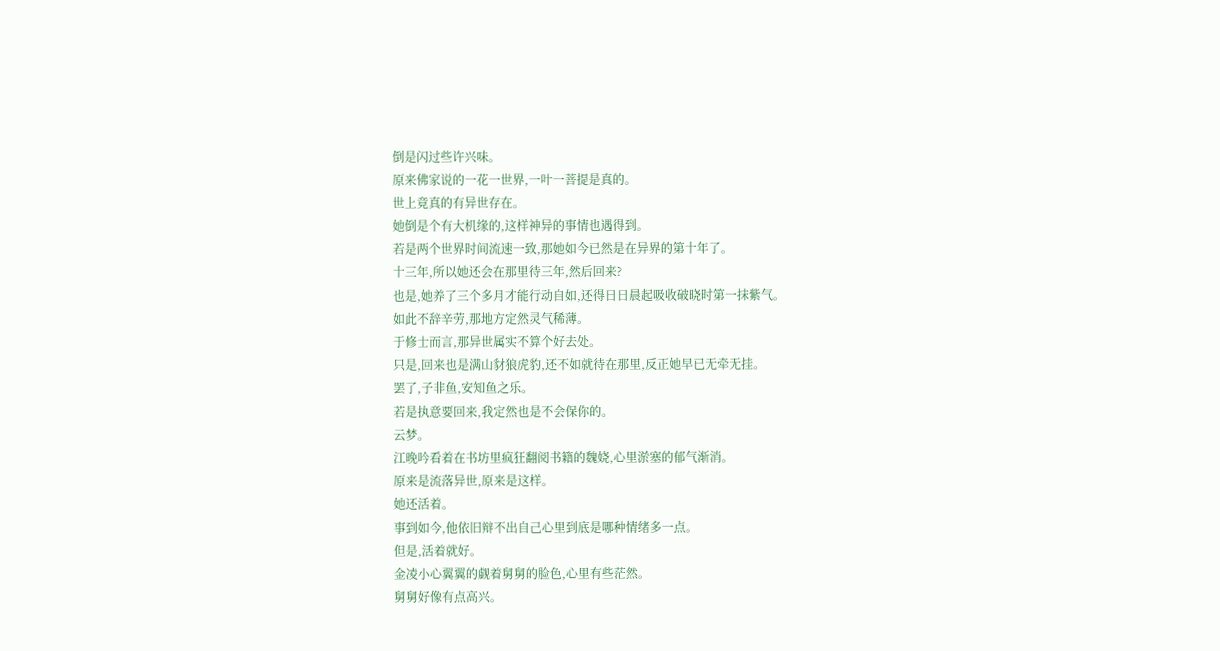倒是闪过些许兴味。
原来佛家说的一花一世界,一叶一菩提是真的。
世上竟真的有异世存在。
她倒是个有大机缘的,这样神异的事情也遇得到。
若是两个世界时间流速一致,那她如今已然是在异界的第十年了。
十三年,所以她还会在那里待三年,然后回来?
也是,她养了三个多月才能行动自如,还得日日晨起吸收破晓时第一抹紫气。
如此不辞辛劳,那地方定然灵气稀薄。
于修士而言,那异世属实不算个好去处。
只是,回来也是满山豺狼虎豹,还不如就待在那里,反正她早已无牵无挂。
罢了,子非鱼,安知鱼之乐。
若是执意要回来,我定然也是不会保你的。
云梦。
江晚吟看着在书坊里疯狂翻阅书籍的魏娆,心里淤塞的郁气渐消。
原来是流落异世,原来是这样。
她还活着。
事到如今,他依旧辩不出自己心里到底是哪种情绪多一点。
但是,活着就好。
金凌小心翼翼的觑着舅舅的脸色,心里有些茫然。
舅舅好像有点高兴。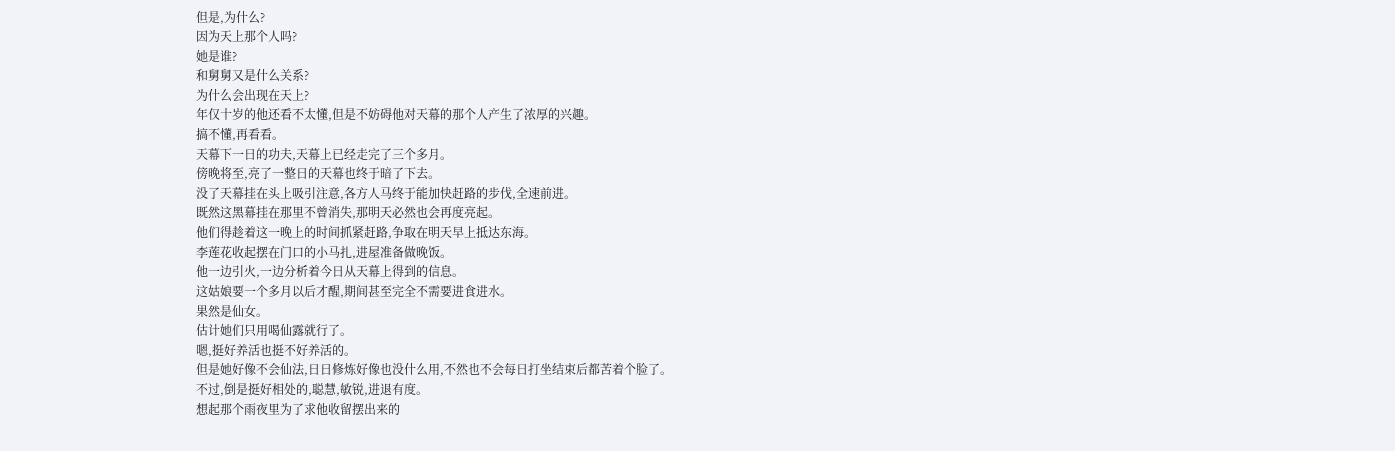但是,为什么?
因为天上那个人吗?
她是谁?
和舅舅又是什么关系?
为什么会出现在天上?
年仅十岁的他还看不太懂,但是不妨碍他对天幕的那个人产生了浓厚的兴趣。
搞不懂,再看看。
天幕下一日的功夫,天幕上已经走完了三个多月。
傍晚将至,亮了一整日的天幕也终于暗了下去。
没了天幕挂在头上吸引注意,各方人马终于能加快赶路的步伐,全速前进。
既然这黑幕挂在那里不曾消失,那明天必然也会再度亮起。
他们得趁着这一晚上的时间抓紧赶路,争取在明天早上抵达东海。
李莲花收起摆在门口的小马扎,进屋准备做晚饭。
他一边引火,一边分析着今日从天幕上得到的信息。
这姑娘要一个多月以后才醒,期间甚至完全不需要进食进水。
果然是仙女。
估计她们只用喝仙露就行了。
嗯,挺好养活也挺不好养活的。
但是她好像不会仙法,日日修炼好像也没什么用,不然也不会每日打坐结束后都苦着个脸了。
不过,倒是挺好相处的,聪慧,敏锐,进退有度。
想起那个雨夜里为了求他收留摆出来的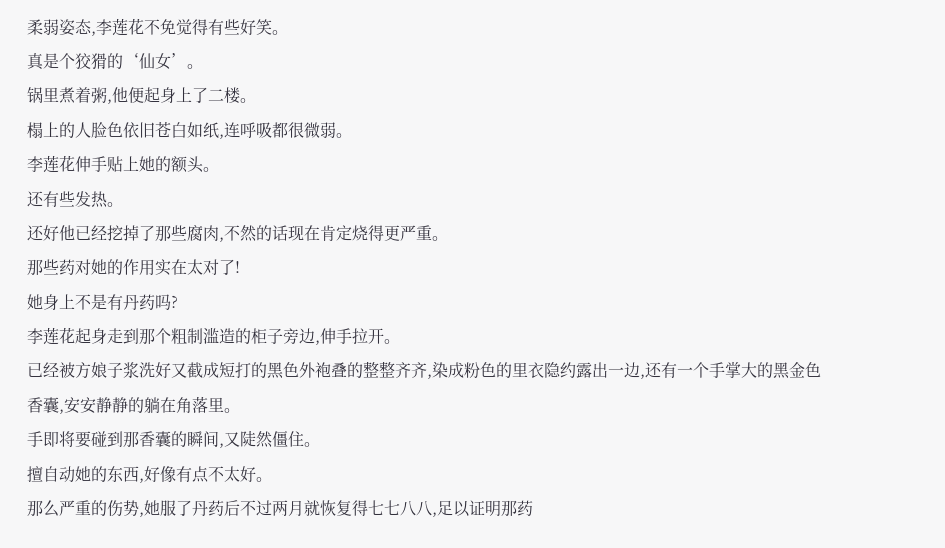柔弱姿态,李莲花不免觉得有些好笑。
真是个狡猾的‘仙女’。
锅里煮着粥,他便起身上了二楼。
榻上的人脸色依旧苍白如纸,连呼吸都很微弱。
李莲花伸手贴上她的额头。
还有些发热。
还好他已经挖掉了那些腐肉,不然的话现在肯定烧得更严重。
那些药对她的作用实在太对了!
她身上不是有丹药吗?
李莲花起身走到那个粗制滥造的柜子旁边,伸手拉开。
已经被方娘子浆洗好又截成短打的黑色外袍叠的整整齐齐,染成粉色的里衣隐约露出一边,还有一个手掌大的黑金色香囊,安安静静的躺在角落里。
手即将要碰到那香囊的瞬间,又陡然僵住。
擅自动她的东西,好像有点不太好。
那么严重的伤势,她服了丹药后不过两月就恢复得七七八八,足以证明那药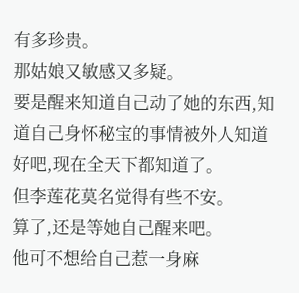有多珍贵。
那姑娘又敏感又多疑。
要是醒来知道自己动了她的东西,知道自己身怀秘宝的事情被外人知道
好吧,现在全天下都知道了。
但李莲花莫名觉得有些不安。
算了,还是等她自己醒来吧。
他可不想给自己惹一身麻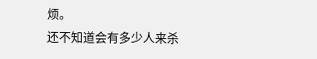烦。
还不知道会有多少人来杀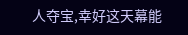人夺宝,幸好这天幕能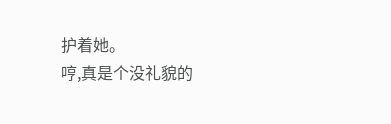护着她。
哼,真是个没礼貌的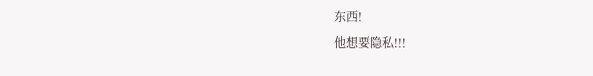东西!
他想要隐私!!!